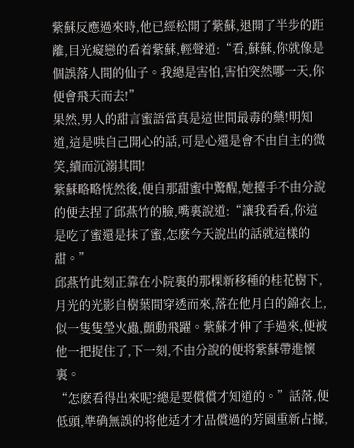紫蘇反應過來時,他已經松開了紫蘇,退開了半步的距離,目光癡戀的看着紫蘇,輕聲道:“看,蘇蘇,你就像是個誤落人間的仙子。我總是害怕,害怕突然哪一天,你便會飛天而去!”
果然,男人的甜言蜜語當真是這世間最毒的藥!明知道,這是哄自己開心的話,可是心還是會不由自主的微笑,續而沉溺其間!
紫蘇略略恍然後,便自那甜蜜中驚醒,她擡手不由分說的便去捏了邱燕竹的臉,嘴裏說道:“讓我看看,你這是吃了蜜還是抹了蜜,怎麽今天說出的話就這樣的甜。”
邱燕竹此刻正靠在小院裏的那棵新移種的桂花樹下,月光的光影自樹葉間穿透而來,落在他月白的錦衣上,似一隻隻瑩火蟲,顫動飛躍。紫蘇才伸了手過來,便被他一把捉住了,下一刻,不由分說的便将紫蘇帶進懷裏。
“怎麽看得出來呢?總是要償償才知道的。”話落,便低頭,準确無誤的将他适才才品償過的芳園重新占據,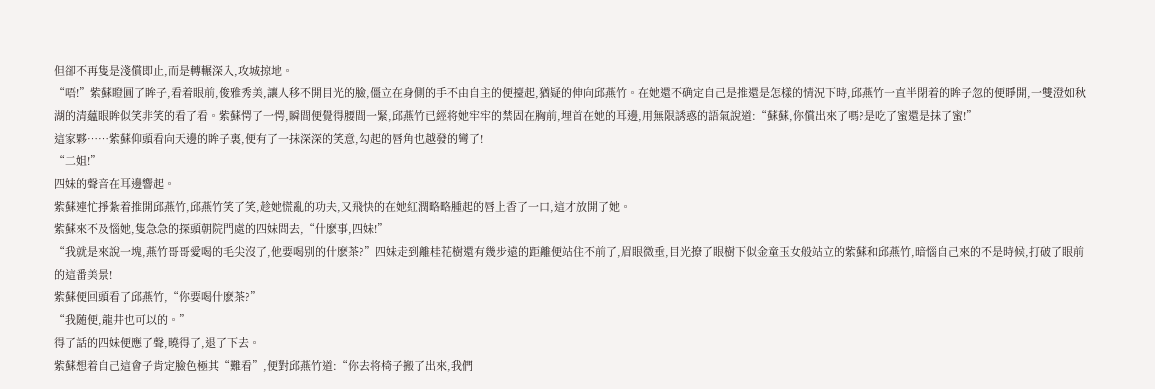但卻不再隻是淺償即止,而是轉輾深入,攻城掠地。
“唔!”紫蘇瞪圓了眸子,看着眼前,俊雅秀美,讓人移不開目光的臉,僵立在身側的手不由自主的便擡起,猶疑的伸向邱燕竹。在她還不确定自己是推還是怎樣的情況下時,邱燕竹一直半閉着的眸子忽的便睜開,一雙澄如秋湖的清蘊眼眸似笑非笑的看了看。紫蘇愕了一愕,瞬間便覺得腰間一緊,邱燕竹已經将她牢牢的禁固在胸前,埋首在她的耳邊,用無限誘惑的語氣說道:“蘇蘇,你償出來了嗎?是吃了蜜還是抹了蜜!”
這家夥……紫蘇仰頭看向天邊的眸子裏,便有了一抹深深的笑意,勾起的唇角也越發的彎了!
“二姐!”
四妹的聲音在耳邊響起。
紫蘇連忙掙紮着推開邱燕竹,邱燕竹笑了笑,趁她慌亂的功夫,又飛快的在她紅潤略略腫起的唇上香了一口,這才放開了她。
紫蘇來不及惱她,隻急急的探頭朝院門處的四妹問去,“什麽事,四妹!”
“我就是來說一塊,燕竹哥哥愛喝的毛尖沒了,他要喝别的什麽茶?”四妹走到離桂花樹還有幾步遠的距離便站住不前了,眉眼微垂,目光撩了眼樹下似金童玉女般站立的紫蘇和邱燕竹,暗惱自己來的不是時候,打破了眼前的這番美景!
紫蘇便回頭看了邱燕竹,“你要喝什麽茶?”
“我随便,龍井也可以的。”
得了話的四妹便應了聲,曉得了,退了下去。
紫蘇想着自己這會子肯定臉色極其“難看”,便對邱燕竹道:“你去将椅子搬了出來,我們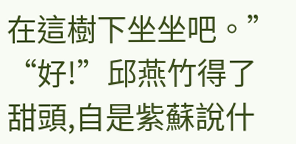在這樹下坐坐吧。”
“好!”邱燕竹得了甜頭,自是紫蘇說什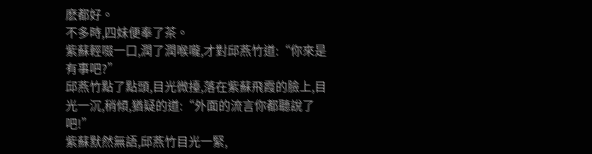麽都好。
不多時,四妹便奉了茶。
紫蘇輕啜一口,潤了潤喉嚨,才對邱燕竹道:“你來是有事吧?”
邱燕竹點了點頭,目光微擡,落在紫蘇飛霞的臉上,目光一沉,稍傾,猶疑的道:“外面的流言你都聽說了吧!”
紫蘇默然無語,邱燕竹目光一緊,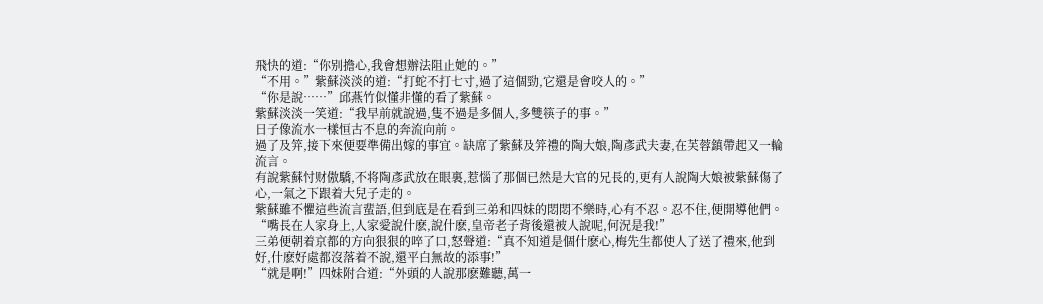飛快的道:“你别擔心,我會想辦法阻止她的。”
“不用。”紫蘇淡淡的道:“打蛇不打七寸,過了這個勁,它還是會咬人的。”
“你是說……”邱燕竹似懂非懂的看了紫蘇。
紫蘇淡淡一笑道:“我早前就說過,隻不過是多個人,多雙筷子的事。”
日子像流水一樣恒古不息的奔流向前。
過了及笄,接下來便要準備出嫁的事宜。缺席了紫蘇及笄禮的陶大娘,陶彥武夫妻,在芙蓉鎮帶起又一輪流言。
有說紫蘇忖财傲驕,不将陶彥武放在眼裏,惹惱了那個已然是大官的兄長的,更有人說陶大娘被紫蘇傷了心,一氣之下跟着大兒子走的。
紫蘇雖不懼這些流言蜚語,但到底是在看到三弟和四妹的悶悶不樂時,心有不忍。忍不住,便開導他們。
“嘴長在人家身上,人家愛說什麽,說什麽,皇帝老子背後還被人說呢,何況是我!”
三弟便朝着京都的方向狠狠的啐了口,怒聲道:“真不知道是個什麽心,梅先生都使人了送了禮來,他到好,什麽好處都沒落着不說,還平白無故的添事!”
“就是啊!”四妹附合道:“外頭的人說那麽難聽,萬一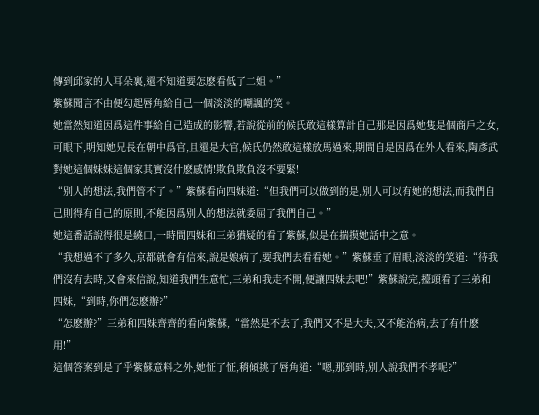傳到邱家的人耳朵裏,還不知道要怎麽看低了二姐。”
紫蘇聞言不由便勾起唇角給自己一個淡淡的嘲諷的笑。
她當然知道因爲這件事給自己造成的影響,若說從前的候氏敢這樣算計自己那是因爲她隻是個商戶之女,可眼下,明知她兄長在朝中爲官,且還是大官,候氏仍然敢這樣放馬過來,期間自是因爲在外人看來,陶彥武對她這個妹妹這個家其實沒什麽感情!欺負欺負沒不要緊!
“别人的想法,我們管不了。”紫蘇看向四妹道:“但我們可以做到的是,别人可以有她的想法,而我們自己則得有自己的原則,不能因爲别人的想法就委屈了我們自己。”
她這番話說得很是繞口,一時間四妹和三弟猶疑的看了紫蘇,似是在揣摸她話中之意。
“我想過不了多久,京都就會有信來,說是娘病了,要我們去看看她。”紫蘇垂了眉眼,淡淡的笑道:“待我們沒有去時,又會來信說,知道我們生意忙,三弟和我走不開,便讓四妹去吧!”紫蘇說完,擡頭看了三弟和四妹,“到時,你們怎麽辦?”
“怎麽辦?”三弟和四妹齊齊的看向紫蘇,“當然是不去了,我們又不是大夫,又不能治病,去了有什麽用!”
這個答案到是了乎紫蘇意料之外,她怔了怔,稍傾挑了唇角道:“嗯,那到時,别人說我們不孝呢?”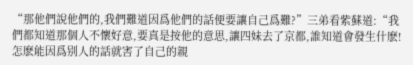“那他們說他們的,我們難道因爲他們的話便要讓自己爲難?”三弟看紫蘇道:“我們都知道那個人不懷好意,要真是按他的意思,讓四妹去了京都,誰知道會發生什麽!怎麽能因爲别人的話就害了自己的親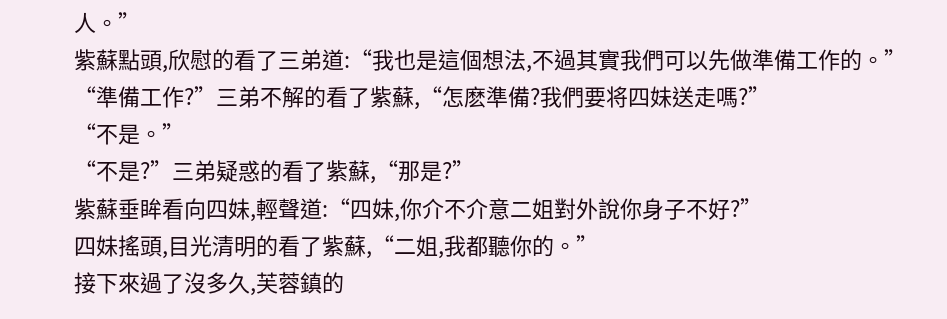人。”
紫蘇點頭,欣慰的看了三弟道:“我也是這個想法,不過其實我們可以先做準備工作的。”
“準備工作?”三弟不解的看了紫蘇,“怎麽準備?我們要将四妹送走嗎?”
“不是。”
“不是?”三弟疑惑的看了紫蘇,“那是?”
紫蘇垂眸看向四妹,輕聲道:“四妹,你介不介意二姐對外說你身子不好?”
四妹搖頭,目光清明的看了紫蘇,“二姐,我都聽你的。”
接下來過了沒多久,芙蓉鎮的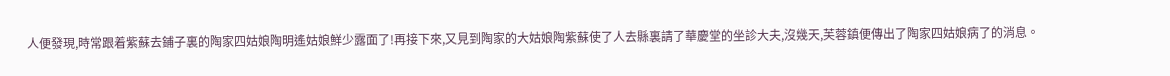人便發現,時常跟着紫蘇去鋪子裏的陶家四姑娘陶明遙姑娘鮮少露面了!再接下來,又見到陶家的大姑娘陶紫蘇使了人去縣裏請了華慶堂的坐診大夫,沒幾天,芙蓉鎮便傳出了陶家四姑娘病了的消息。